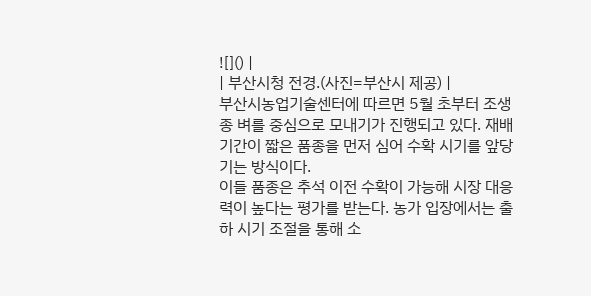![]() |
| 부산시청 전경.(사진=부산시 제공) |
부산시농업기술센터에 따르면 5월 초부터 조생종 벼를 중심으로 모내기가 진행되고 있다. 재배 기간이 짧은 품종을 먼저 심어 수확 시기를 앞당기는 방식이다.
이들 품종은 추석 이전 수확이 가능해 시장 대응력이 높다는 평가를 받는다. 농가 입장에서는 출하 시기 조절을 통해 소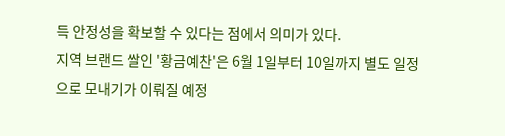득 안정성을 확보할 수 있다는 점에서 의미가 있다.
지역 브랜드 쌀인 '황금예찬'은 6월 1일부터 10일까지 별도 일정으로 모내기가 이뤄질 예정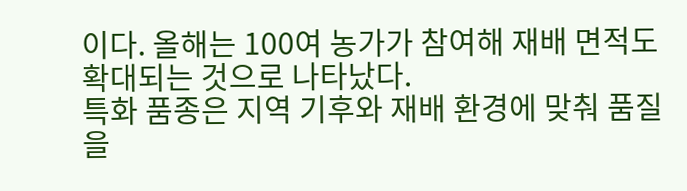이다. 올해는 100여 농가가 참여해 재배 면적도 확대되는 것으로 나타났다.
특화 품종은 지역 기후와 재배 환경에 맞춰 품질을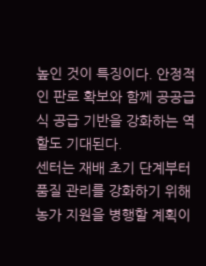높인 것이 특징이다. 안정적인 판로 확보와 함께 공공급식 공급 기반을 강화하는 역할도 기대된다.
센터는 재배 초기 단계부터 품질 관리를 강화하기 위해 농가 지원을 병행할 계획이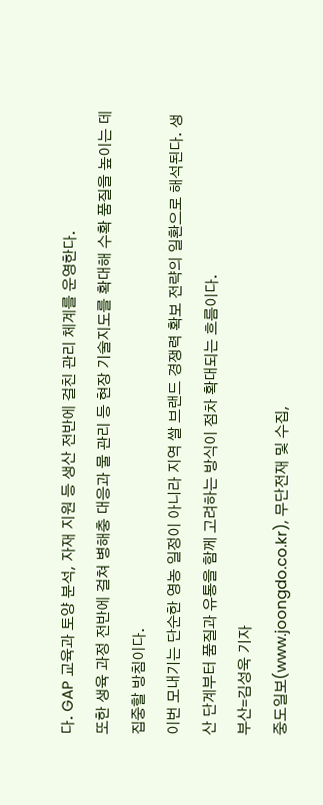다. GAP 교육과 토양 분석, 자재 지원 등 생산 전반에 걸친 관리 체계를 운영한다.
또한 생육 과정 전반에 걸쳐 병해충 대응과 물 관리 등 현장 기술지도를 확대해 수확 품질을 높이는 데 집중할 방침이다.
이번 모내기는 단순한 영농 일정이 아니라 지역 쌀 브랜드 경쟁력 확보 전략의 일환으로 해석된다. 생산 단계부터 품질과 유통을 함께 고려하는 방식이 점차 확대되는 흐름이다.
부산=김성욱 기자
중도일보(www.joongdo.co.kr), 무단전재 및 수집,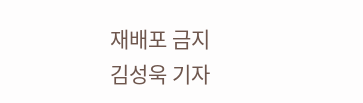재배포 금지
김성욱 기자